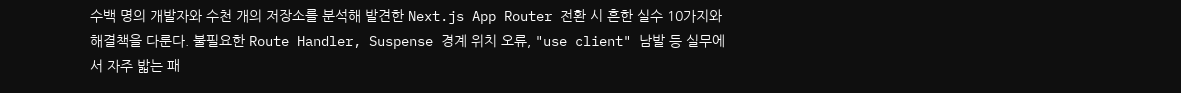수백 명의 개발자와 수천 개의 저장소를 분석해 발견한 Next.js App Router 전환 시 흔한 실수 10가지와 해결책을 다룬다. 불필요한 Route Handler, Suspense 경계 위치 오류, "use client" 남발 등 실무에서 자주 밟는 패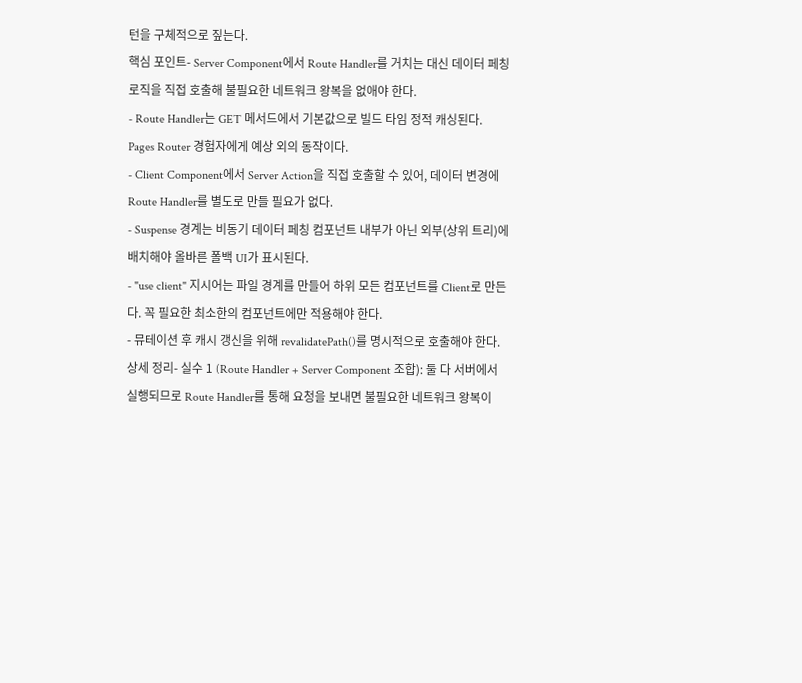턴을 구체적으로 짚는다.
핵심 포인트- Server Component에서 Route Handler를 거치는 대신 데이터 페칭 로직을 직접 호출해 불필요한 네트워크 왕복을 없애야 한다.
- Route Handler는 GET 메서드에서 기본값으로 빌드 타임 정적 캐싱된다. Pages Router 경험자에게 예상 외의 동작이다.
- Client Component에서 Server Action을 직접 호출할 수 있어, 데이터 변경에 Route Handler를 별도로 만들 필요가 없다.
- Suspense 경계는 비동기 데이터 페칭 컴포넌트 내부가 아닌 외부(상위 트리)에 배치해야 올바른 폴백 UI가 표시된다.
- "use client" 지시어는 파일 경계를 만들어 하위 모든 컴포넌트를 Client로 만든다. 꼭 필요한 최소한의 컴포넌트에만 적용해야 한다.
- 뮤테이션 후 캐시 갱신을 위해 revalidatePath()를 명시적으로 호출해야 한다.
상세 정리- 실수 1 (Route Handler + Server Component 조합): 둘 다 서버에서 실행되므로 Route Handler를 통해 요청을 보내면 불필요한 네트워크 왕복이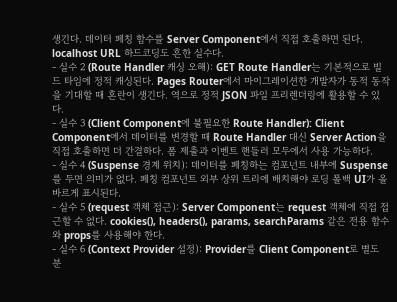생긴다. 데이터 페칭 함수를 Server Component에서 직접 호출하면 된다. localhost URL 하드코딩도 흔한 실수다.
- 실수 2 (Route Handler 캐싱 오해): GET Route Handler는 기본적으로 빌드 타임에 정적 캐싱된다. Pages Router에서 마이그레이션한 개발자가 동적 동작을 기대할 때 혼란이 생긴다. 역으로 정적 JSON 파일 프리렌더링에 활용할 수 있다.
- 실수 3 (Client Component에 불필요한 Route Handler): Client Component에서 데이터를 변경할 때 Route Handler 대신 Server Action을 직접 호출하면 더 간결하다. 폼 제출과 이벤트 핸들러 모두에서 사용 가능하다.
- 실수 4 (Suspense 경계 위치): 데이터를 페칭하는 컴포넌트 내부에 Suspense를 두면 의미가 없다. 페칭 컴포넌트 외부 상위 트리에 배치해야 로딩 폴백 UI가 올바르게 표시된다.
- 실수 5 (request 객체 접근): Server Component는 request 객체에 직접 접근할 수 없다. cookies(), headers(), params, searchParams 같은 전용 함수와 props를 사용해야 한다.
- 실수 6 (Context Provider 설정): Provider를 Client Component로 별도 분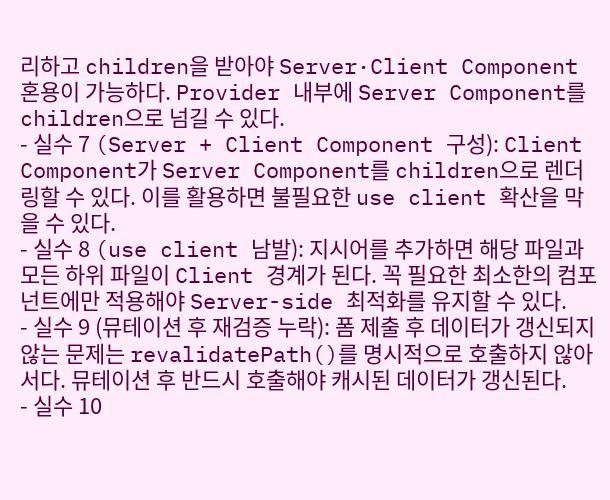리하고 children을 받아야 Server·Client Component 혼용이 가능하다. Provider 내부에 Server Component를 children으로 넘길 수 있다.
- 실수 7 (Server + Client Component 구성): Client Component가 Server Component를 children으로 렌더링할 수 있다. 이를 활용하면 불필요한 use client 확산을 막을 수 있다.
- 실수 8 (use client 남발): 지시어를 추가하면 해당 파일과 모든 하위 파일이 Client 경계가 된다. 꼭 필요한 최소한의 컴포넌트에만 적용해야 Server-side 최적화를 유지할 수 있다.
- 실수 9 (뮤테이션 후 재검증 누락): 폼 제출 후 데이터가 갱신되지 않는 문제는 revalidatePath()를 명시적으로 호출하지 않아서다. 뮤테이션 후 반드시 호출해야 캐시된 데이터가 갱신된다.
- 실수 10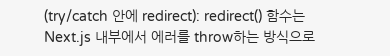(try/catch 안에 redirect): redirect() 함수는 Next.js 내부에서 에러를 throw하는 방식으로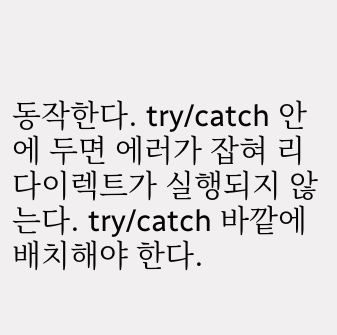동작한다. try/catch 안에 두면 에러가 잡혀 리다이렉트가 실행되지 않는다. try/catch 바깥에 배치해야 한다.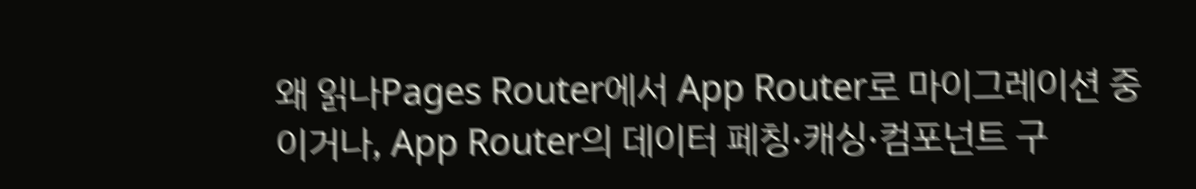왜 읽나Pages Router에서 App Router로 마이그레이션 중이거나, App Router의 데이터 페칭·캐싱·컴포넌트 구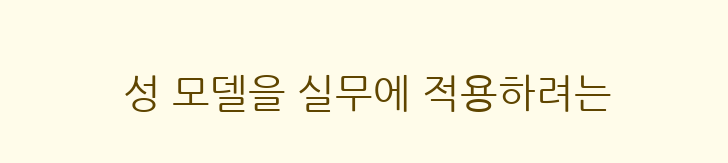성 모델을 실무에 적용하려는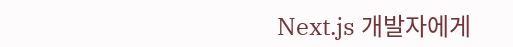Next.js 개발자에게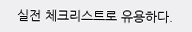실전 체크리스트로 유용하다.